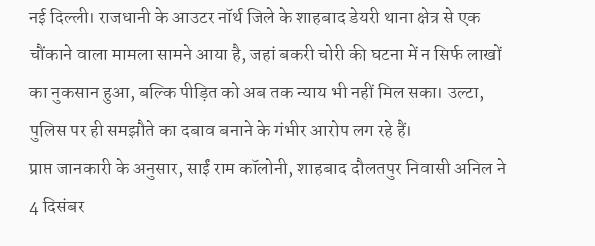नई दिल्ली। राजधानी के आउटर नॉर्थ जिले के शाहबाद डेयरी थाना क्षेत्र से एक चौंकाने वाला मामला सामने आया है, जहां बकरी चोरी की घटना में न सिर्फ लाखों का नुकसान हुआ, बल्कि पीड़ित को अब तक न्याय भी नहीं मिल सका। उल्टा, पुलिस पर ही समझौते का दबाव बनाने के गंभीर आरोप लग रहे हैं।
प्राप्त जानकारी के अनुसार, साईं राम कॉलोनी, शाहबाद दौलतपुर निवासी अनिल ने 4 दिसंबर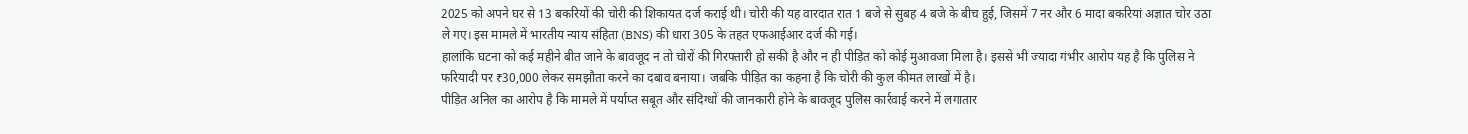2025 को अपने घर से 13 बकरियों की चोरी की शिकायत दर्ज कराई थी। चोरी की यह वारदात रात 1 बजे से सुबह 4 बजे के बीच हुई, जिसमें 7 नर और 6 मादा बकरियां अज्ञात चोर उठा ले गए। इस मामले में भारतीय न्याय संहिता (BNS) की धारा 305 के तहत एफआईआर दर्ज की गई।
हालांकि घटना को कई महीने बीत जाने के बावजूद न तो चोरों की गिरफ्तारी हो सकी है और न ही पीड़ित को कोई मुआवजा मिला है। इससे भी ज्यादा गंभीर आरोप यह है कि पुलिस ने फरियादी पर ₹30,000 लेकर समझौता करने का दबाव बनाया। जबकि पीड़ित का कहना है कि चोरी की कुल कीमत लाखों में है।
पीड़ित अनिल का आरोप है कि मामले में पर्याप्त सबूत और संदिग्धों की जानकारी होने के बावजूद पुलिस कार्रवाई करने में लगातार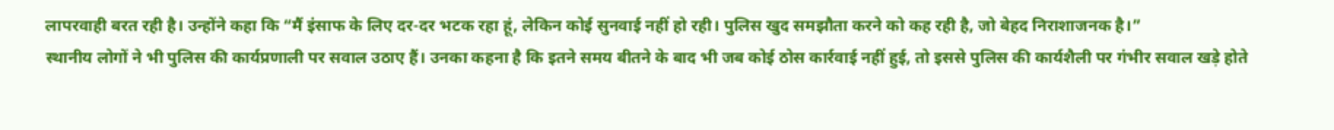लापरवाही बरत रही है। उन्होंने कहा कि “मैं इंसाफ के लिए दर-दर भटक रहा हूं, लेकिन कोई सुनवाई नहीं हो रही। पुलिस खुद समझौता करने को कह रही है, जो बेहद निराशाजनक है।”
स्थानीय लोगों ने भी पुलिस की कार्यप्रणाली पर सवाल उठाए हैं। उनका कहना है कि इतने समय बीतने के बाद भी जब कोई ठोस कार्रवाई नहीं हुई, तो इससे पुलिस की कार्यशैली पर गंभीर सवाल खड़े होते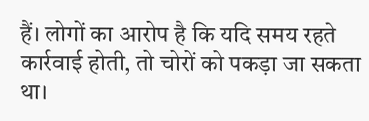हैं। लोगों का आरोप है कि यदि समय रहते कार्रवाई होती, तो चोरों को पकड़ा जा सकता था।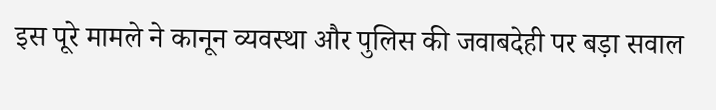इस पूरे मामले ने कानून व्यवस्था और पुलिस की जवाबदेही पर बड़ा सवाल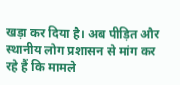खड़ा कर दिया है। अब पीड़ित और स्थानीय लोग प्रशासन से मांग कर रहे हैं कि मामले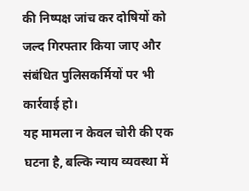की निष्पक्ष जांच कर दोषियों को जल्द गिरफ्तार किया जाए और संबंधित पुलिसकर्मियों पर भी कार्रवाई हो।
यह मामला न केवल चोरी की एक घटना है, बल्कि न्याय व्यवस्था में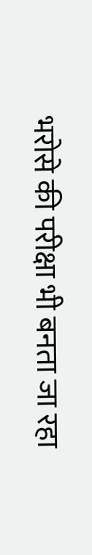भरोसे की परीक्षा भी बनता जा रहा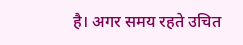है। अगर समय रहते उचित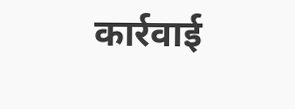कार्रवाई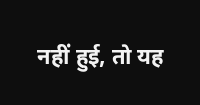नहीं हुई, तो यह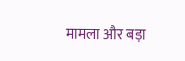मामला और बड़ा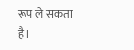रूप ले सकता है।